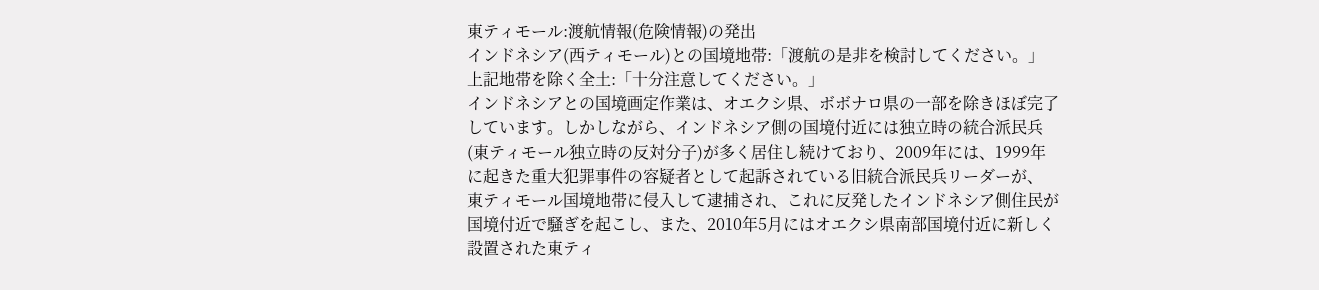東ティモール:渡航情報(危険情報)の発出
インドネシア(西ティモール)との国境地帯:「渡航の是非を検討してください。」
上記地帯を除く全土:「十分注意してください。」
インドネシアとの国境画定作業は、オエクシ県、ボボナロ県の一部を除きほぼ完了
しています。しかしながら、インドネシア側の国境付近には独立時の統合派民兵
(東ティモール独立時の反対分子)が多く居住し続けており、2009年には、1999年
に起きた重大犯罪事件の容疑者として起訴されている旧統合派民兵リーダーが、
東ティモール国境地帯に侵入して逮捕され、これに反発したインドネシア側住民が
国境付近で騒ぎを起こし、また、2010年5月にはオエクシ県南部国境付近に新しく
設置された東ティ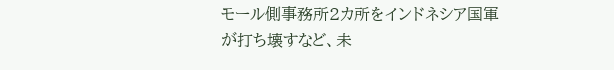モール側事務所2カ所をインドネシア国軍が打ち壊すなど、未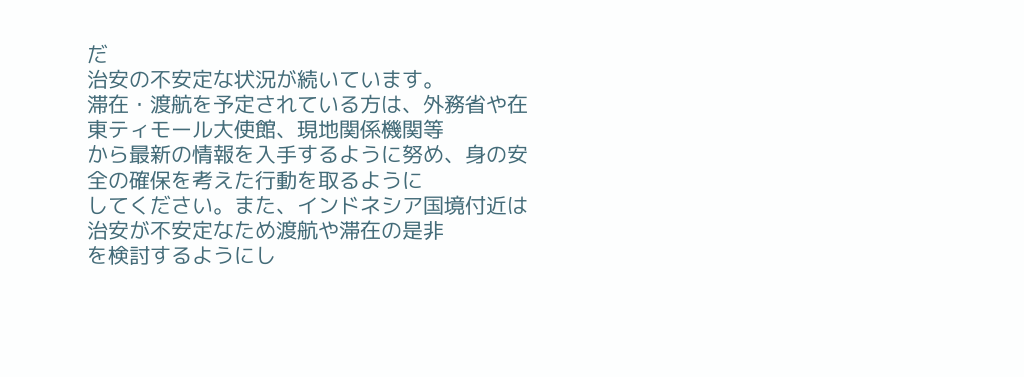だ
治安の不安定な状況が続いています。
滞在・渡航を予定されている方は、外務省や在東ティモール大使館、現地関係機関等
から最新の情報を入手するように努め、身の安全の確保を考えた行動を取るように
してください。また、インドネシア国境付近は治安が不安定なため渡航や滞在の是非
を検討するようにし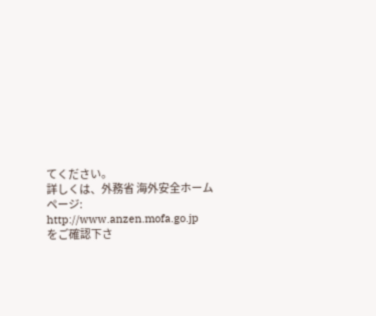てください。
詳しくは、外務省 海外安全ホームページ: http://www.anzen.mofa.go.jp
をご確認下さ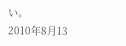い。
2010年8月13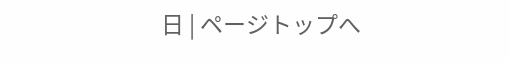日 | ページトップへ